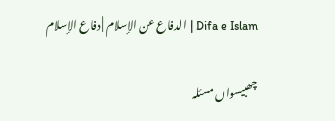Difa e Islam | الدفاع عن الإسلام | دفاع الإسلام

چھبیسواں مسئلہ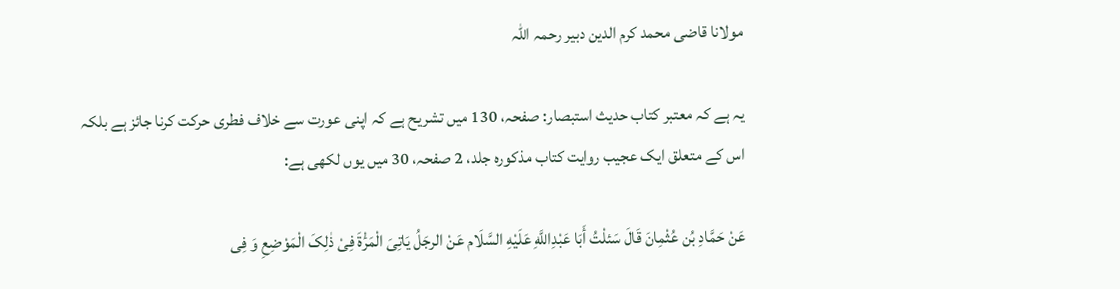مولانا قاضی محمد کرم الدین دبیر رحمہ اللہ

یہ ہے کہ معتبر کتاب حدیث استبصار: صفحہ، 130 میں تشریح ہے کہ اپنی عورت سے خلاف فطری حرکت کرنا جائز ہے بلکہ اس کے متعلق ایک عجیب روایت کتاب مذکورہ جلد، 2 صفحہ، 30 میں یوں لکھی ہے:

عَنْ حَمَّادِ بُن عُثْمِانَ قَالَ سَئلْتُ أَبَا عَبْدِاللَّهِ عَلَيْهِ السَّلَام عَنْ الرجَلُ يَاتِىَ الْمَرْٔةَ فِىْ ذٰلِکَ الْمَوْضِعِ وَ فِى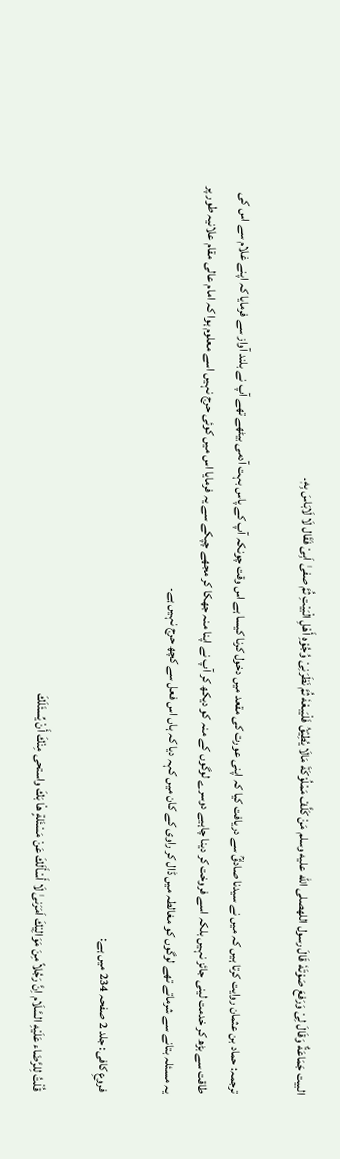البيت جَمَاعَةٌ وَقَالَ لِىْ وَرَفعَ صَوْتَهٗ قَالَ رسول اللهصلى الله عليه وسلم مَنْ كَلَّفْ مَمْلُوْكَةَ مَالَا يُطِيْقُ فَلْيَبعْهٗ ثُمَّ نَظَرَنِىْ وُجُوْهِ أَهْلِ الْبَيْتِ ثُمَّ صفىٰ اَبِىْ فَقَال لَا لَابَاسَ بِهٖ۔

ترجمہ: حماد بن عثمان روایت کرتا ہیں کہ میں نے سیدنا صادقؒ سے دریافت کیا کہ اپنی عورت کی مقعد میں دخول کرنا کیسا ہے اس وقت چونکہ آپ کے پاس بہت آدمی بیٹھے تھے آپ نے بلند آواز سے فرمایا کہ اپنے غلام سے اس کی طاقت سے بڑھ کر خدمت لینی جائز نہیں بلکہ اسے فروخت کر دینا چاہیے دوسرے لوگوں کے منہ کو دیکھ کر آپ نے اپنا منہ جھکا کر مجھے چپکے سے یہ فرمایا اس میں کوئی حرج نہیں اسے معلوم ہوا کہ امام عالی مقام علانیہ طور پر یہ مسئلہ بتانے سے شرماتے تھے لوگوں کو مغالطہ میں ڈال کر راوی کے کان میں کہہ دیا کہ ہاں اس فعل سے کچھ حرج نہیں ہے۔

فروعِ کافی: جلد 2 صفحہ 234 میں ہے:

قُلْتُ لِلرَّضَاء عَلَيْهِ السَّلَام اِنَّ رَجُلاً مِنَ مَوَالِيْكَ اَمَرَنىٰ لَا أَسْأَلَكَ عَنْ مَسْئَلةٍ ه‍ْا بَكَ واستحی مِنْكَ أَنْ يِّسئَلَكَ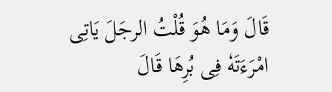قَالَ وَمَا هُوَ قُلْتُ الرجَلَ يَاتِى امْرَءَتَهٗ فِى بُرِهَا قَالَ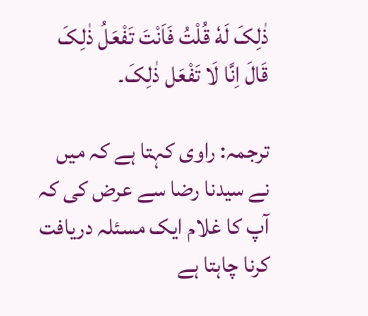ذٰلِکَ لَهٗ قُلْتُ فَاَنْتَ تَفْعَلُ ذٰلِکَ قَالَ اِنَّا لَا تَفْعَل ذٰلِکَ۔

ترجمہ: راوی کہتا ہے کہ میں نے سیدنا رضا سے عرض کی کہ آپ کا غلام ایک مسئلہ دریافت کرنا چاہتا ہے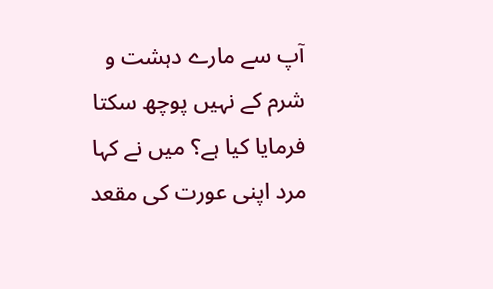آپ سے مارے دہشت و شرم کے نہیں پوچھ سکتا فرمایا کیا ہے؟ میں نے کہا مرد اپنی عورت کی مقعد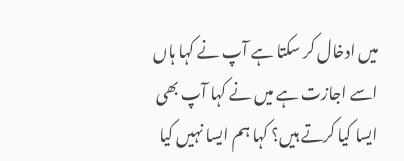میں ادخال کر سکتا ہے آپ نے کہا ہاں اسے اجازت ہے میں نے کہا آپ بھی ایسا کیا کرتے ہیں؟ کہا ہم ایسا نہیں کیا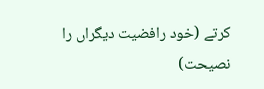کرتے (خود رافضیت دیگراں را نصیحت)